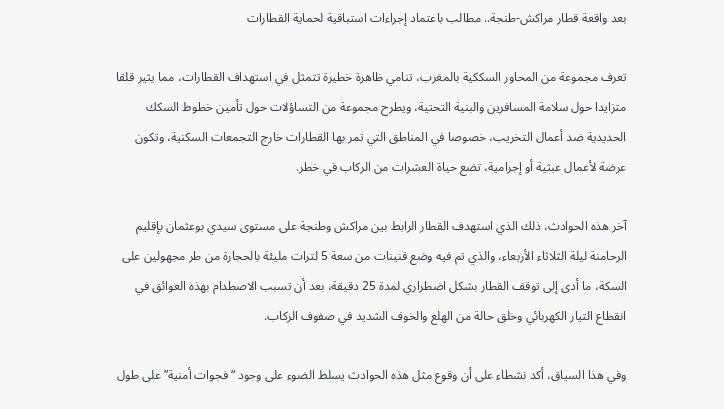بعد واقعة قطار مراكش-طنجة.. مطالب باعتماد إجراءات استباقية لحماية القطارات

تعرف مجموعة من المحاور السككية بالمغرب، تنامي ظاهرة خطيرة تتمثل في استهداف القطارات، مما يثير قلقا متزايدا حول سلامة المسافرين والبنية التحتية، ويطرح مجموعة من التساؤلات حول تأمين خطوط السكك الحديدية ضد أعمال التخريب، خصوصا في المناطق التي تمر بها القطارات خارج التجمعات السكنية، وتكون عرضة لأعمال عبثية أو إجرامية، تضع حياة العشرات من الركاب في خطر.

آخر هذه الحوادث، ذلك الذي استهدف القطار الرابط بين مراكش وطنجة على مستوى سيدي بوعثمان بإقليم الرحامنة ليلة الثلاثاء الأربعاء، والذي تم فيه وضع قنينات من سعة 5 لترات مليئة بالحجارة من طر مجهولين على السكة، ما أدى إلى توقف القطار بشكل اضطراري لمدة 25 دقيقة، بعد أن تسبب الاصطدام بهذه العوائق في انقطاع التيار الكهربائي وخلق حالة من الهلع والخوف الشديد في صفوف الركاب.

وفي هذا السياق، أكد نشطاء على أن وقوع مثل هذه الحوادث يسلط الضوء على وجود “فجوات أمنية” على طول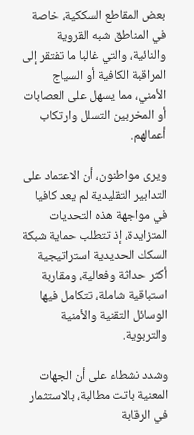بعض المقاطع السككية، خاصة في المناطق شبه القروية والنائية، والتي غالبا ما تفتقر إلى المراقبة الكافية أو السياج الأمني، مما يسهل على العصابات أو المخربين التسلل وارتكاب أعمالهم.

ويرى مواطنون، أن الاعتماد على التدابير التقليدية لم يعد كافيا في مواجهة هذه التحديات المتزايدة، إذ تتطلب حماية شبكة السكك الحديدية استراتيجية أكثر حداثة وفعالية، ومقاربة استباقية شاملة، تتكامل فيها الوسائل التقنية والأمنية والتربوية.

وشدد نشطاء على أن الجهات المعنية باتت مطالبة، بالاستثمار في الرقابة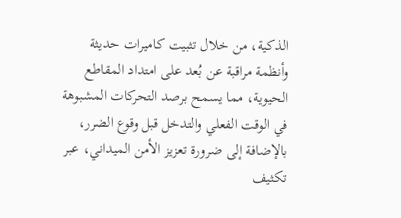الذكية، من خلال تثبيت كاميرات حديثة وأنظمة مراقبة عن بُعد على امتداد المقاطع الحيوية، مما يسمح برصد التحركات المشبوهة في الوقت الفعلي والتدخل قبل وقوع الضرر، بالإضافة إلى ضرورة تعزيز الأمن الميداني، عبر تكثيف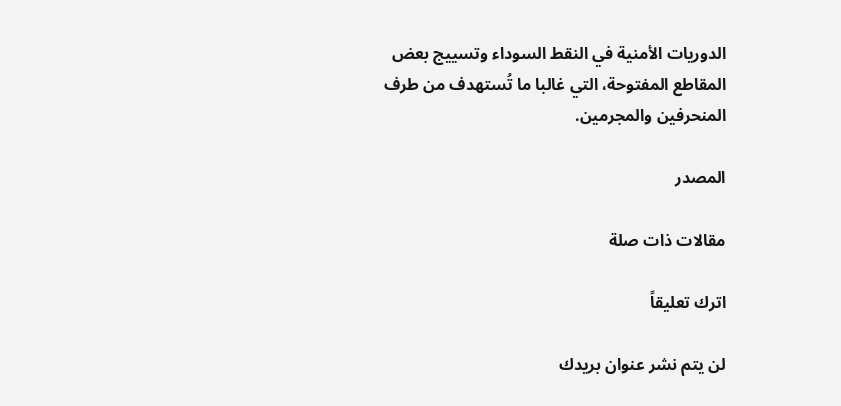الدوريات الأمنية في النقط السوداء وتسييج بعض المقاطع المفتوحة، التي غالبا ما تُستهدف من طرف المنحرفين والمجرمين.

المصدر

مقالات ذات صلة

اترك تعليقاً

لن يتم نشر عنوان بريدك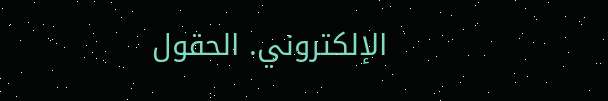الإلكتروني. الحقول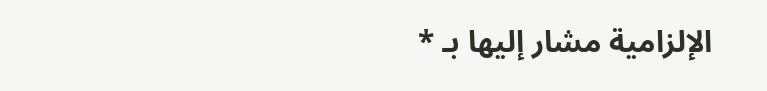الإلزامية مشار إليها بـ *